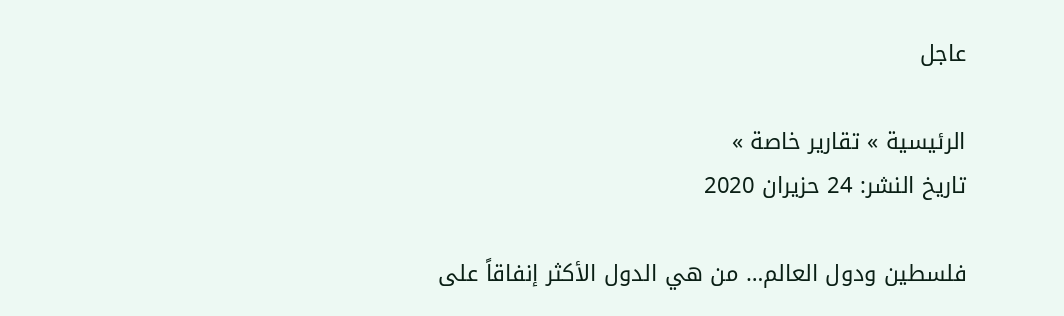عاجل

الرئيسية » تقارير خاصة »
تاريخ النشر: 24 حزيران 2020

فلسطين ودول العالم… من هي الدول الأكثر إنفاقاً على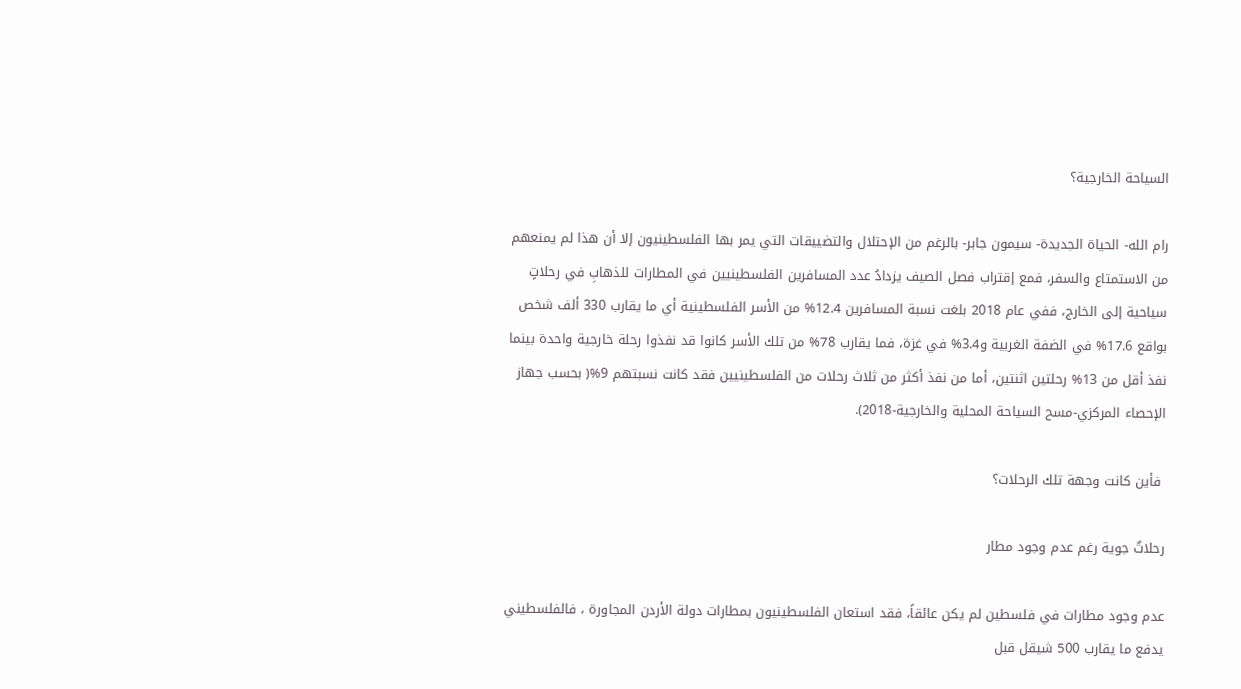السياحة الخارجية؟

رام الله- الحياة الجديدة- سيمون جابر- بالرغم من الإحتلال والتضييقات التي يمر بها الفلسطينيون إلا أن هذا لم يمنعهم من الاستمتاع والسفر، فمع إقتراب فصل الصيف يزدادُ عدد المسافرين الفلسطينيين في المطارات للذهابِ في رحلاتٍ سياحية إلى الخارج، ففي عام 2018 بلغت نسبة المسافرين 12.4% من الأسر الفلسطينية أي ما يقارب 330 ألف شخص بواقع 17.6% في الضفة الغربية و3.4% في غزة، فما يقارب 78% من تلك الأسر كانوا قد نفذوا رحلة خارجية واحدة بينما نفذ أقل من 13% رحلتين اثنتين، أما من نفذ أكثر من ثلاث رحلات من الفلسطينيين فقد كانت نسبتهم 9%( بحسب جهاز الإحصاء المركزي-مسح السياحة المحلية والخارجية-2018).

 فأين كانت وجهة تلك الرحلات؟

رحلاتٌ جوية رغم عدم وجود مطار

عدم وجود مطارات في فلسطين لم يكن عائقاً، فقد استعان الفلسطينيون بمطارات دولة الأردن المجاورة ، فالفلسطيني يدفع ما يقارب 500 شيقل قبل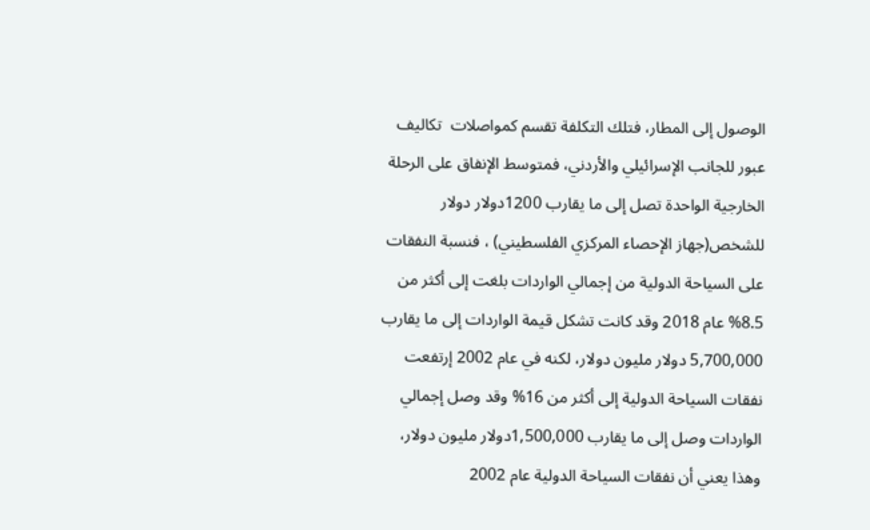الوصول إلى المطار، فتلك التكلفة تقسم كمواصلات  تكاليف عبور للجانب الإسرائيلي والأردني، فمتوسط الإنفاق على الرحلة الخارجية الواحدة تصل إلى ما يقارب 1200دولار دولار للشخص(جهاز الإحصاء المركزي الفلسطيني) ، فنسبة النفقات على السياحة الدولية من إجمالي الواردات بلغت إلى أكثر من 8.5% عام 2018 وقد كانت تشكل قيمة الواردات إلى ما يقارب 5,700,000 دولار مليون دولار، لكنه في عام 2002 إرتفعت نفقات السياحة الدولية إلى أكثر من 16% وقد وصل إجمالي الواردات وصل إلى ما يقارب 1,500,000دولار مليون دولار، وهذا يعني أن نفقات السياحة الدولية عام 2002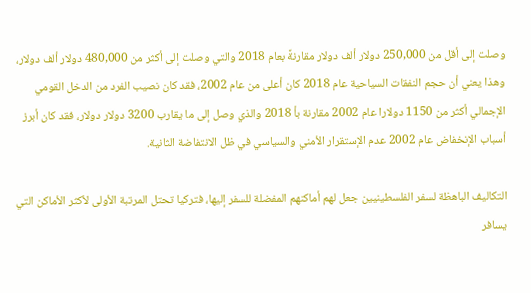وصلت إلى أقل من 250,000 دولار ألف دولار مقارنةً بعام 2018 والتي وصلت إلى أكثر من 480,000 دولار ألف دولار، وهذا يعني أن حجم النفقات السياحية عام 2018 كان أعلى من عام 2002، فقد كان نصيب الفرد من الدخل القومي الإجمالي أكثر من 1150 دولارا عام 2002 مقارنة بأ 2018 والذي وصل إلى ما يقارب 3200 دولار دولار، فقد كان أبرز أسباب الإنخفاض عام 2002 عدم الإستقرار الأمني والسياسي في ظل الانتفاضة الثانية.

التكاليف الباهظة لسفر الفلسطينيين جعل لهم أماكنهم المفضلة للسفر إليها، فتركيا تحتل المرتبة الأولى لأكثر الأماكن التي يسافر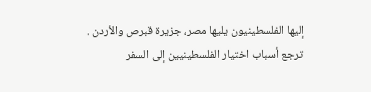إليها الفلسطينيون يليها مصر، جزيرة قبرص والأردن . ترجع أسباب اختيار الفلسطينيين إلى السفر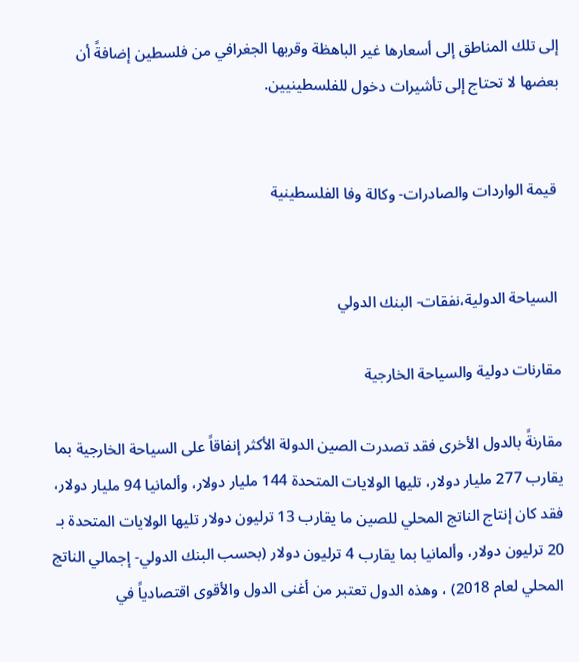إلى تلك المناطق إلى أسعارها غير الباهظة وقربها الجغرافي من فلسطين إضافةً أن بعضها لا تحتاج إلى تأشيرات دخول للفلسطينيين.


 قيمة الواردات والصادرات- وكالة وفا الفلسطينية


 السياحة الدولية،نفقات- البنك الدولي

مقارنات دولية والسياحة الخارجية

مقارنةً بالدول الأخرى فقد تصدرت الصين الدولة الأكثر إنفاقاً على السياحة الخارجية بما يقارب 277 مليار دولار، تليها الولايات المتحدة 144 مليار دولار، وألمانيا 94 مليار دولار، فقد كان إنتاج الناتج المحلي للصين ما يقارب 13 ترليون دولار تليها الولايات المتحدة بـ 20 ترليون دولار، وألمانيا بما يقارب 4 ترليون دولار (بحسب البنك الدولي- إجمالي الناتج المحلي لعام 2018) ، وهذه الدول تعتبر من أغنى الدول والأقوى اقتصادياً في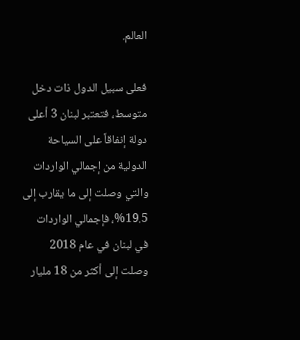العالم.

فعلى سبيل الدول ذات دخل متوسط، فتعتبر لبنان 3 أعلى دولة إنفاقاً على السياحة الدولية من إجمالي الواردات والتي وصلت إلى ما يقارب إلى 19.5%، فإجمالي الواردات في لبنان في عام 2018 وصلت إلى أكثر من 18 مليار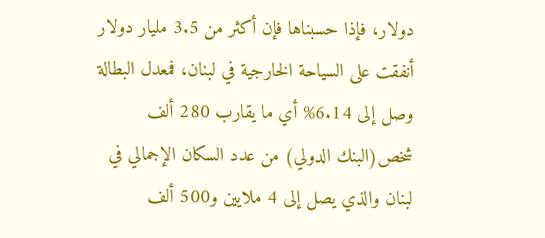دولار، فإذا حسبناها فإن أكثر من 3.5 مليار دولار أنفقت على السياحة الخارجية في لبنان، فمعدل البطالة وصل إلى 6.14% أي ما يقارب 280 ألف شخص(البنك الدولي) من عدد السكان الإجمالي في لبنان والذي يصل إلى 4 ملايين و500 ألف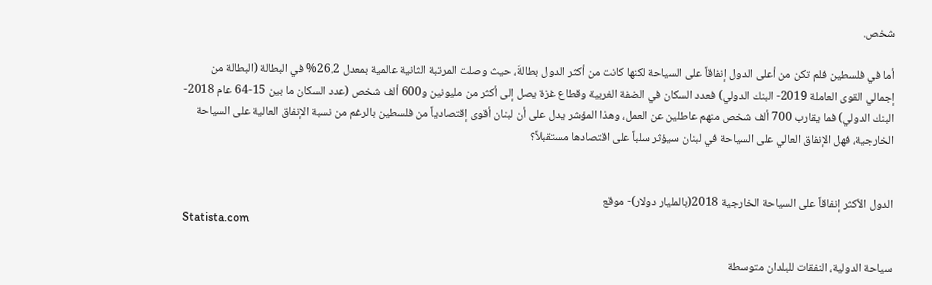شخص.

أما في فلسطين فلم تكن من أعلى الدول إنفاقاً على السياحة لكنها كانت من أكثر الدول بطالةَ، حيث وصلت المرتبة الثانية عالمية بمعدل 26.2% في البطالة (البطالة من إجمالي القوى العاملة 2019- البنك الدولي) فعدد السكان في الضفة الغربية وقطاع غزة يصل إلى أكثر من مليونين و600 ألف شخص (عدد السكان ما بين 15-64 عام 2018- البنك الدولي) فما يقارب 700 ألف شخص منهم عاطلين عن العمل، وهذا المؤشر يدل على أن لبنان أقوى إقتصادياً من فلسطين بالرغم من نسبة الإنفاق العالية على السياحة الخارجية، فهل الإنفاق العالي على السياحة في لبنان سيؤثر سلباً على اقتصادها مستقبلاً؟


الدول الأكثر إنفاقاً على السياحة الخارجية 2018(بالمليار دولار)- موقع
Statista.com

سياحة الدولية، النفقات للبلدان متوسطة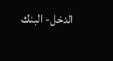الدخل- البنك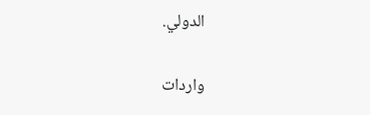الدولي.

واردات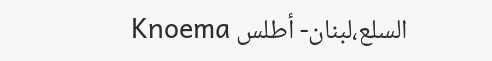السلع،لبنان- أطلس Knoema